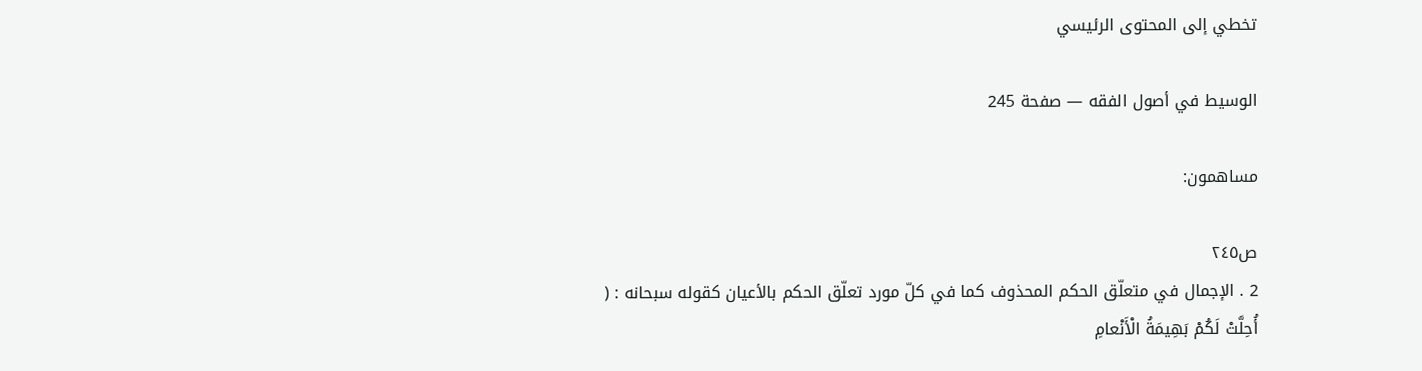تخطي إلى المحتوى الرئيسي

الوسيط في أصول الفقه — صفحة 245

مساهمون:

ص٢٤٥
2 . الإجمال في متعلّق الحكم المحذوف كما في كلّ مورد تعلّق الحكم بالأعيان كقوله سبحانه : (
أُحِلَّتْ لَكُمْ بَهِيمَةُ الْأَنْعامِ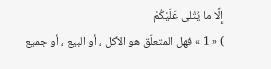إِلَّا ما يُتْلى عَلَيْكُمْ
) « 1 » فهل المتعلّق هو الأكل ، أو البيع ، أو جميع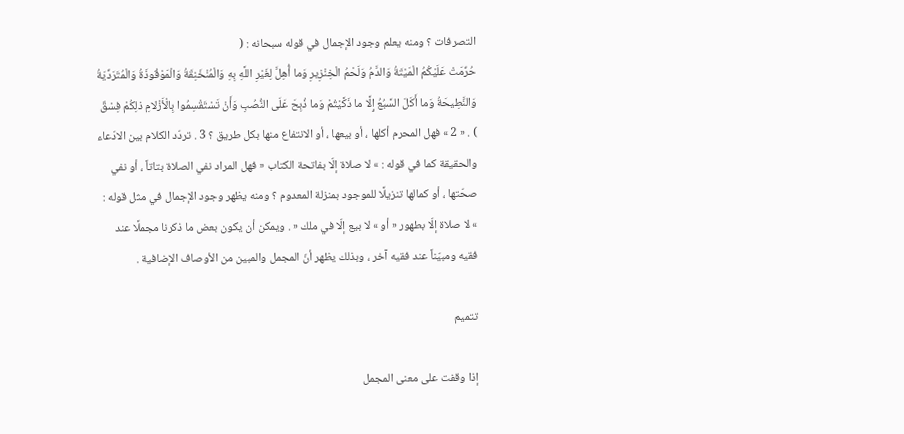التصرفات ؟ ومنه يعلم وجود الإجمال في قوله سبحانه : (
حُرِّمَتْ عَلَيْكُمُ الْمَيْتَةُ وَالدَّمُ وَلَحْمُ الْخِنْزِيرِ وَما أُهِلَّ لِغَيْرِ اللَّهِ بِهِ وَالْمُنْخَنِقَةُ وَالْمَوْقُوذَةُ وَالْمُتَرَدِّيَةُ وَالنَّطِيحَةُ وَما أَكَلَ السَّبُعُ إِلَّا ما ذَكَّيْتُمْ وَما ذُبِحَ عَلَى النُّصُبِ وَأَنْ تَسْتَقْسِمُوا بِالْأَزْلامِ ذلِكُمْ فِسْقٌ
) . « 2 » فهل المحرم أكلها ، أو بيعها ، أو الانتفاع منها بكل طريق ؟ 3 . تردّد الكلام بين الادّعاء والحقيقة كما في قوله : » لا صلاة إلّا بفاتحة الكتاب « فهل المراد نفي الصلاة بتاتاً ، أو نفي صحّتها ، أو كمالها تنزيلًا للموجود بمنزلة المعدوم ؟ ومنه يظهر وجود الإجمال في مثل قوله : » لا صلاة إلّا بطهور « أو » لا بيع إلّا في ملك « . ويمكن أن يكون بعض ما ذكرنا مجملًا عند فقيه ومبيّناً عند فقيه آخر ، وبذلك يظهر أنّ المجمل والمبين من الأوصاف الإضافية .

تتميم

إذا وقفت على معنى المجمل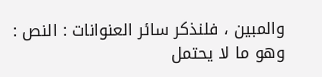والمبين ، فلنذكر سائر العنوانات : النص : وهو ما لا يحتمل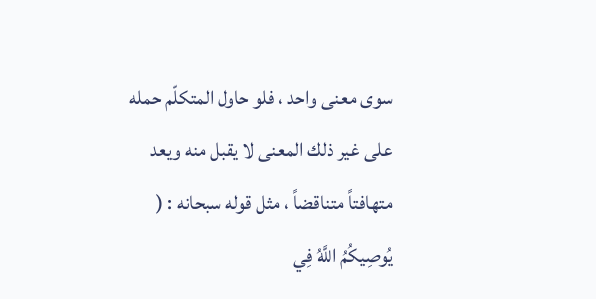سوى معنى واحد ، فلو حاول المتكلّم حمله على غير ذلك المعنى لا يقبل منه ويعد متهافتاً متناقضاً ، مثل قوله سبحانه : (
يُوصِيكُمُ اللَّهُ فِي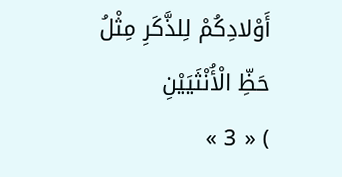أَوْلادِكُمْ لِلذَّكَرِ مِثْلُ حَظِّ الْأُنْثَيَيْنِ
) « 3 »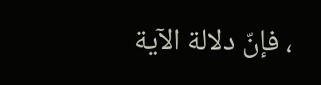، فإنّ دلالة الآية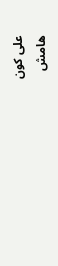على كون
هامش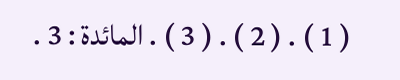( 1 ) . ( 2 ) . ( 3 ) . المائدة : 3 .